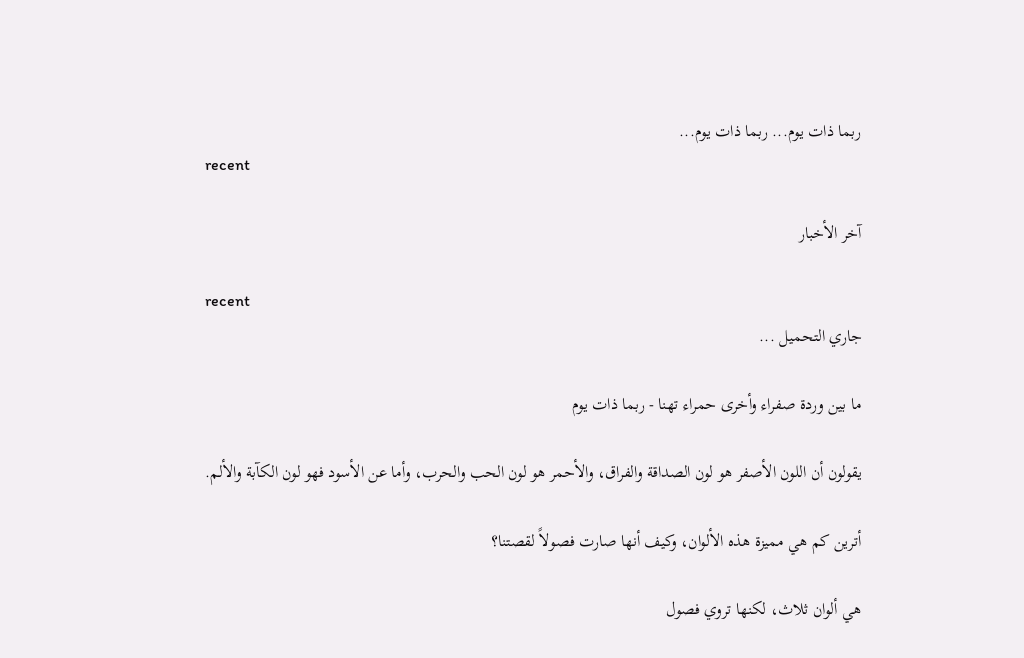ربما ذات يوم... ربما ذات يوم...
recent

آخر الأخبار

recent
جاري التحميل ...

ما بين وردة صفراء وأخرى حمراء تهنا - ربما ذات يوم

يقولون أن اللون الأصفر هو لون الصداقة والفراق، والأحمر هو لون الحب والحرب، وأما عن الأسود فهو لون الكآبة والألم.

أترين كم هي مميزة هذه الألوان، وكيف أنها صارت فصولاً لقصتنا؟

هي ألوان ثلاث، لكنها تروي فصول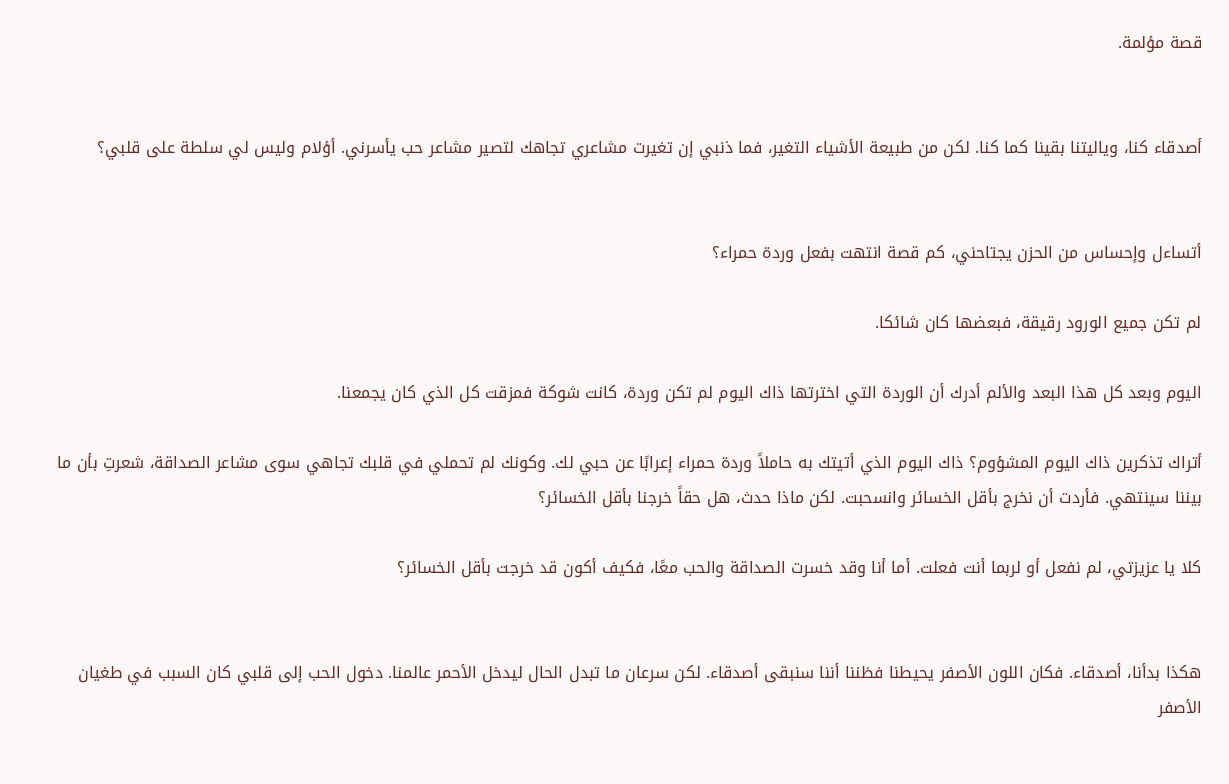قصة مؤلمة.


أصدقاء كنا، وياليتنا بقينا كما كنا. لكن من طبيعة الأشياء التغير، فما ذنبي إن تغيرت مشاعري تجاهك لتصير مشاعر حب يأسرني. أؤلام وليس لي سلطة على قلبي؟


أتساءل وإحساس من الحزن يجتاحني، كم قصة انتهت بفعل وردة حمراء؟

لم تكن جميع الورود رقيقة، فبعضها كان شائكا.

اليوم وبعد كل هذا البعد والألم أدرك أن الوردة التي اخترتها ذاك اليوم لم تكن وردة، كانت شوكة فمزقت كل الذي كان يجمعنا.

أتراك تذكرين ذاك اليوم المشؤوم؟ ذاك اليوم الذي أتيتك به حاملاً وردة حمراء إعرابًا عن حبي لك. وكونك لم تحملي في قلبك تجاهي سوى مشاعر الصداقة، شعرتِ بأن ما بيننا سينتهي. فأردت أن نخرج بأقل الخسائر وانسحبت. لكن ماذا حدث، هل حقاً خرجنا بأقل الخسائر؟

كلا يا عزيزتي، لم نفعل أو لربما أنت فعلت. أما أنا وقد خسرت الصداقة والحب معًا، فكيف أكون قد خرجت بأقل الخسائر؟


هكذا بدأنا، أصدقاء. فكان اللون الأصفر يحيطنا فظننا أننا سنبقى أصدقاء. لكن سرعان ما تبدل الحال ليدخل الأحمر عالمنا. دخول الحب إلى قلبي كان السبب في طغيان الأصفر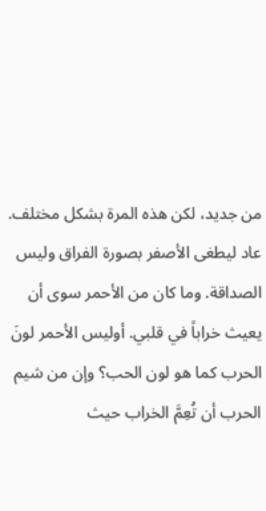من جديد، لكن هذه المرة بشكل مختلف. عاد ليطغى الأصفر بصورة الفراق وليس الصداقة. وما كان من الأحمر سوى أن يعيث خراباً في قلبي. أوليس الأحمر لونَ الحرب كما هو لون الحب؟ وإن من شيم الحرب أن تُعِمَّ الخراب حيث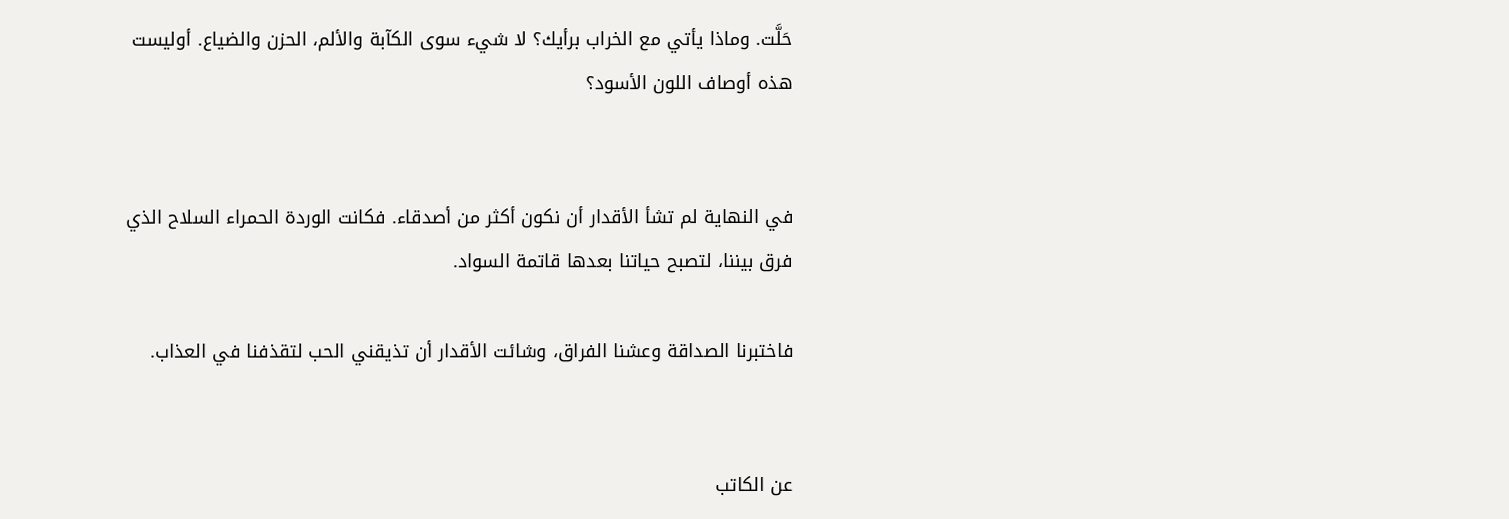حَلَّت. وماذا يأتي مع الخراب برأيك؟ لا شيء سوى الكآبة والألم، الحزن والضياع. أوليست هذه أوصاف اللون الأسود؟


في النهاية لم تشأ الأقدار أن نكون أكثر من أصدقاء. فكانت الوردة الحمراء السلاح الذي فرق بيننا، لتصبح حياتنا بعدها قاتمة السواد.

فاختبرنا الصداقة وعشنا الفراق، وشائت الأقدار أن تذيقني الحب لتقذفنا في العذاب.


عن الكاتب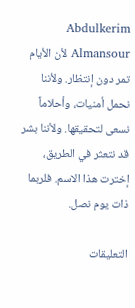Abdulkerim Almansour لأن الأيام تمر دون إنتظار. ولأننا نحمل أمنيات، وأحلاماً نسعى لتحقيقها. ولأننا بشر قد نتعثر في الطريق، إخترت هذا الاسم. فلربما ذات يوم نصل.

التعليقات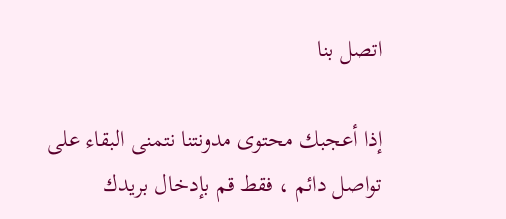اتصل بنا

إذا أعجبك محتوى مدونتنا نتمنى البقاء على تواصل دائم ، فقط قم بإدخال بريدك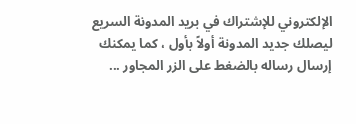الإلكتروني للإشتراك في بريد المدونة السريع ليصلك جديد المدونة أولاً بأول ، كما يمكنك إرسال رساله بالضغط على الزر المجاور ...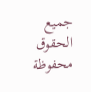جميع الحقوق محفوظة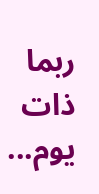ربما ذات يوم...